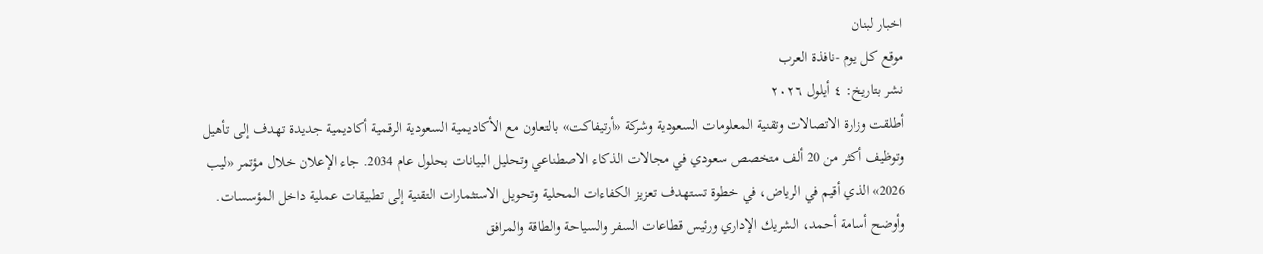اخبار لبنان
موقع كل يوم -نافذة العرب
نشر بتاريخ: ٤ أيلول ٢٠٢٦
أطلقت وزارة الاتصالات وتقنية المعلومات السعودية وشركة «أرتيفاكت» بالتعاون مع الأكاديمية السعودية الرقمية أكاديمية جديدة تهدف إلى تأهيل وتوظيف أكثر من 20 ألف متخصص سعودي في مجالات الذكاء الاصطناعي وتحليل البيانات بحلول عام 2034. جاء الإعلان خلال مؤتمر «ليب 2026» الذي أقيم في الرياض، في خطوة تستهدف تعزيز الكفاءات المحلية وتحويل الاستثمارات التقنية إلى تطبيقات عملية داخل المؤسسات.
وأوضح أسامة أحمد، الشريك الإداري ورئيس قطاعات السفر والسياحة والطاقة والمرافق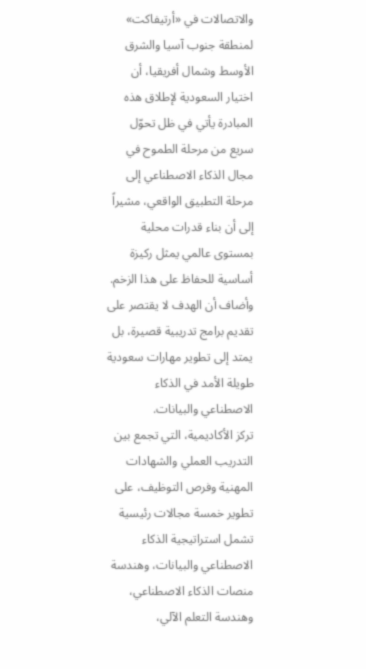والاتصالات في «أرتيفاكت» لمنطقة جنوب آسيا والشرق الأوسط وشمال أفريقيا، أن اختيار السعودية لإطلاق هذه المبادرة يأتي في ظل تحوّل سريع من مرحلة الطموح في مجال الذكاء الاصطناعي إلى مرحلة التطبيق الواقعي، مشيراً إلى أن بناء قدرات محلية بمستوى عالمي يمثل ركيزة أساسية للحفاظ على هذا الزخم. وأضاف أن الهدف لا يقتصر على تقديم برامج تدريبية قصيرة، بل يمتد إلى تطوير مهارات سعودية طويلة الأمد في الذكاء الاصطناعي والبيانات.
تركز الأكاديمية، التي تجمع بين التدريب العملي والشهادات المهنية وفرص التوظيف، على تطوير خمسة مجالات رئيسية تشمل استراتيجية الذكاء الاصطناعي والبيانات، وهندسة منصات الذكاء الاصطناعي، وهندسة التعلم الآلي،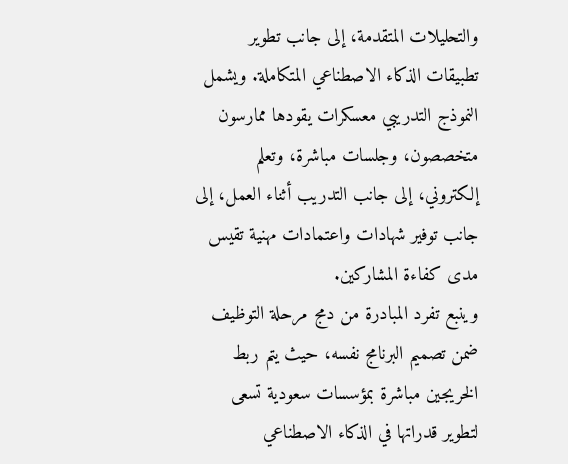والتحليلات المتقدمة، إلى جانب تطوير تطبيقات الذكاء الاصطناعي المتكاملة. ويشمل النموذج التدريبي معسكرات يقودها ممارسون متخصصون، وجلسات مباشرة، وتعلم إلكتروني، إلى جانب التدريب أثناء العمل، إلى جانب توفير شهادات واعتمادات مهنية تقيس مدى كفاءة المشاركين.
وينبع تفرد المبادرة من دمج مرحلة التوظيف ضمن تصميم البرنامج نفسه، حيث يتم ربط الخريجين مباشرة بمؤسسات سعودية تسعى لتطوير قدراتها في الذكاء الاصطناعي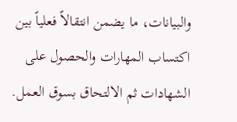والبيانات، ما يضمن انتقالاً فعلياً بين اكتساب المهارات والحصول على الشهادات ثم الالتحاق بسوق العمل.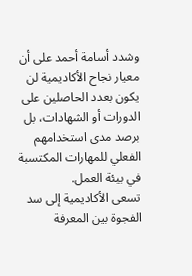وشدد أسامة أحمد على أن معيار نجاح الأكاديمية لن يكون بعدد الحاصلين على الدورات أو الشهادات، بل برصد مدى استخدامهم الفعلي للمهارات المكتسبة في بيئة العمل.
تسعى الأكاديمية إلى سد الفجوة بين المعرفة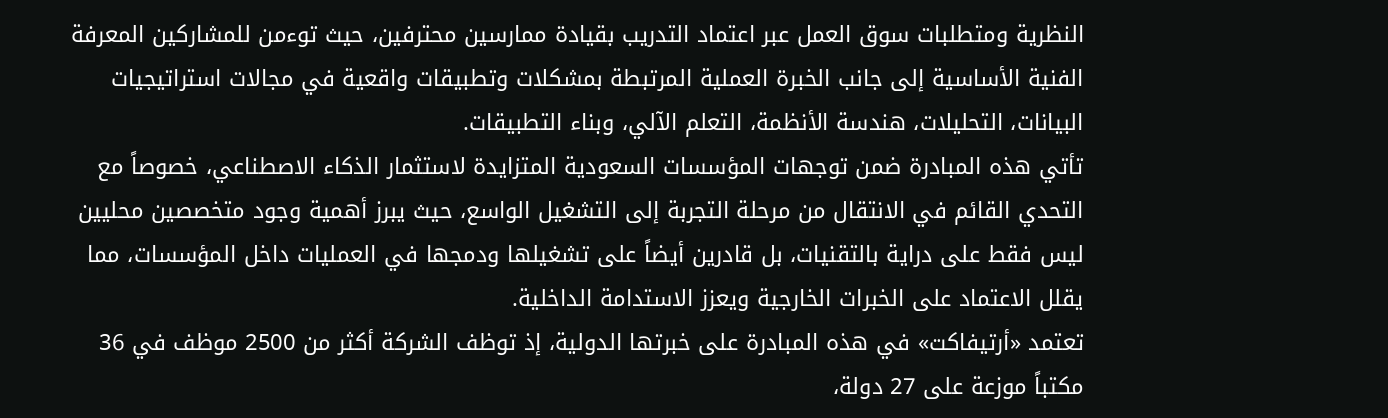النظرية ومتطلبات سوق العمل عبر اعتماد التدريب بقيادة ممارسين محترفين، حيث توءمن للمشاركين المعرفة الفنية الأساسية إلى جانب الخبرة العملية المرتبطة بمشكلات وتطبيقات واقعية في مجالات استراتيجيات البيانات، التحليلات، هندسة الأنظمة، التعلم الآلي، وبناء التطبيقات.
تأتي هذه المبادرة ضمن توجهات المؤسسات السعودية المتزايدة لاستثمار الذكاء الاصطناعي، خصوصاً مع التحدي القائم في الانتقال من مرحلة التجربة إلى التشغيل الواسع، حيث يبرز أهمية وجود متخصصين محليين ليس فقط على دراية بالتقنيات، بل قادرين أيضاً على تشغيلها ودمجها في العمليات داخل المؤسسات، مما يقلل الاعتماد على الخبرات الخارجية ويعزز الاستدامة الداخلية.
تعتمد «أرتيفاكت» في هذه المبادرة على خبرتها الدولية، إذ توظف الشركة أكثر من 2500 موظف في 36 مكتباً موزعة على 27 دولة،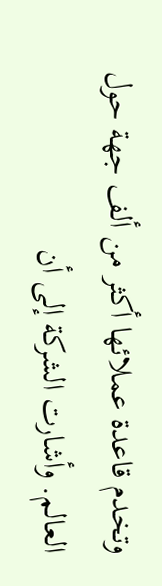وتخدم قاعدة عملائها أكثر من ألف جهة حول العالم. وأشارت الشركة إلى أن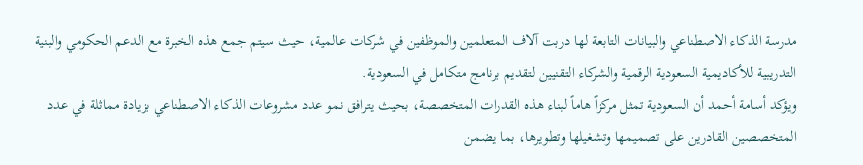مدرسة الذكاء الاصطناعي والبيانات التابعة لها دربت آلاف المتعلمين والموظفين في شركات عالمية، حيث سيتم جمع هذه الخبرة مع الدعم الحكومي والبنية التدريبية للأكاديمية السعودية الرقمية والشركاء التقنيين لتقديم برنامج متكامل في السعودية.
ويؤكد أسامة أحمد أن السعودية تمثل مركزاً هاماً لبناء هذه القدرات المتخصصة، بحيث يترافق نمو عدد مشروعات الذكاء الاصطناعي بزيادة مماثلة في عدد المتخصصين القادرين على تصميمها وتشغيلها وتطويرها، بما يضمن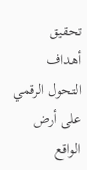تحقيق أهداف التحول الرقمي على أرض الواقع